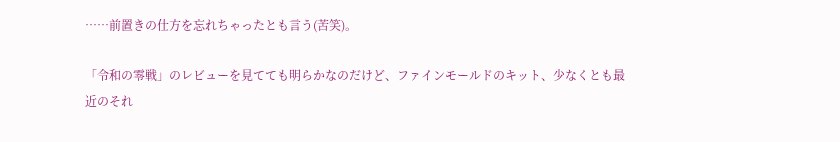……前置きの仕方を忘れちゃったとも言う(苦笑)。

「令和の零戦」のレビューを見てても明らかなのだけど、ファインモールドのキット、少なくとも最近のそれ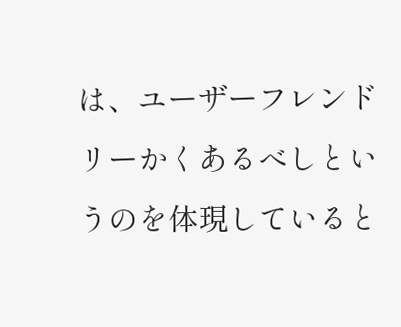は、ユーザーフレンドリーかくあるべしというのを体現していると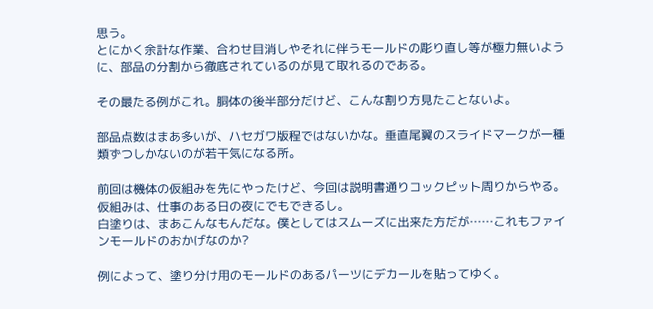思う。
とにかく余計な作業、合わせ目消しやそれに伴うモールドの彫り直し等が極力無いように、部品の分割から徹底されているのが見て取れるのである。

その最たる例がこれ。胴体の後半部分だけど、こんな割り方見たことないよ。

部品点数はまあ多いが、ハセガワ版程ではないかな。垂直尾翼のスライドマークが一種類ずつしかないのが若干気になる所。

前回は機体の仮組みを先にやったけど、今回は説明書通りコックピット周りからやる。仮組みは、仕事のある日の夜にでもできるし。
白塗りは、まあこんなもんだな。僕としてはスムーズに出来た方だが……これもファインモールドのおかげなのか?

例によって、塗り分け用のモールドのあるパーツにデカールを貼ってゆく。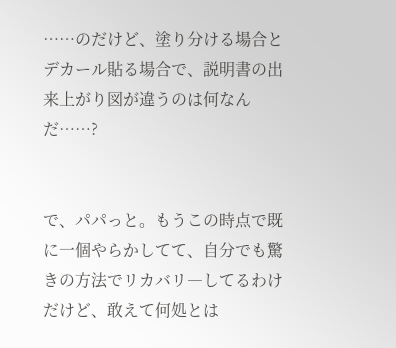……のだけど、塗り分ける場合とデカール貼る場合で、説明書の出来上がり図が違うのは何なんだ……?


で、パパっと。もうこの時点で既に一個やらかしてて、自分でも驚きの方法でリカバリ―してるわけだけど、敢えて何処とは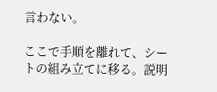言わない。

ここで手順を離れて、シートの組み立てに移る。説明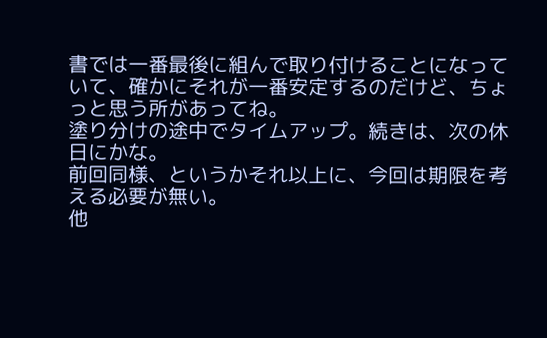書では一番最後に組んで取り付けることになっていて、確かにそれが一番安定するのだけど、ちょっと思う所があってね。
塗り分けの途中でタイムアップ。続きは、次の休日にかな。
前回同様、というかそれ以上に、今回は期限を考える必要が無い。
他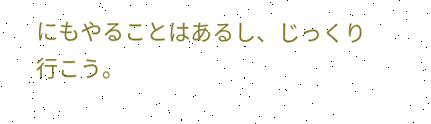にもやることはあるし、じっくり行こう。